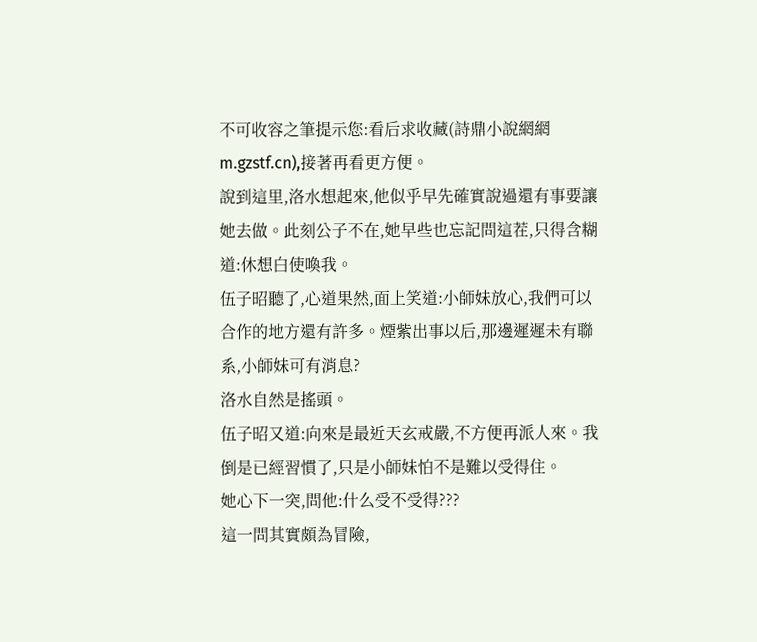不可收容之筆提示您:看后求收藏(詩鼎小說網網m.gzstf.cn),接著再看更方便。
說到這里,洛水想起來,他似乎早先確實說過還有事要讓她去做。此刻公子不在,她早些也忘記問這茬,只得含糊道:休想白使喚我。
伍子昭聽了,心道果然,面上笑道:小師妹放心,我們可以合作的地方還有許多。煙紫出事以后,那邊遲遲未有聯系,小師妹可有消息?
洛水自然是搖頭。
伍子昭又道:向來是最近天玄戒嚴,不方便再派人來。我倒是已經習慣了,只是小師妹怕不是難以受得住。
她心下一突,問他:什么受不受得???
這一問其實頗為冒險,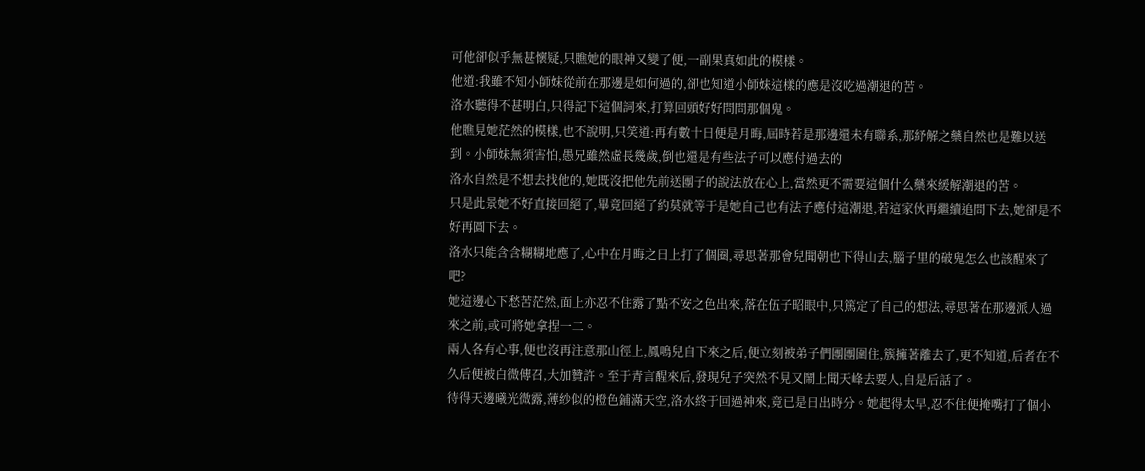可他卻似乎無甚懷疑,只瞧她的眼神又變了便,一副果真如此的模樣。
他道:我雖不知小師妹從前在那邊是如何過的,卻也知道小師妹這樣的應是沒吃過潮退的苦。
洛水聽得不甚明白,只得記下這個詞來,打算回頭好好問問那個鬼。
他瞧見她茫然的模樣,也不說明,只笑道:再有數十日便是月晦,屆時若是那邊還未有聯系,那紓解之藥自然也是難以送到。小師妹無須害怕,愚兄雖然虛長幾歲,倒也還是有些法子可以應付過去的
洛水自然是不想去找他的,她既沒把他先前送團子的說法放在心上,當然更不需要這個什么藥來緩解潮退的苦。
只是此景她不好直接回絕了,畢竟回絕了約莫就等于是她自己也有法子應付這潮退,若這家伙再繼續追問下去,她卻是不好再圓下去。
洛水只能含含糊糊地應了,心中在月晦之日上打了個圈,尋思著那會兒聞朝也下得山去,腦子里的破鬼怎么也該醒來了吧?
她這邊心下愁苦茫然,面上亦忍不住露了點不安之色出來,落在伍子昭眼中,只篤定了自己的想法,尋思著在那邊派人過來之前,或可將她拿捏一二。
兩人各有心事,便也沒再注意那山徑上,鳳鳴兒自下來之后,便立刻被弟子們團團圍住,簇擁著離去了,更不知道,后者在不久后便被白微傳召,大加贊許。至于青言醒來后,發現兒子突然不見又鬧上聞天峰去要人,自是后話了。
待得天邊曦光微露,薄紗似的橙色鋪滿天空,洛水終于回過神來,竟已是日出時分。她起得太早,忍不住便掩嘴打了個小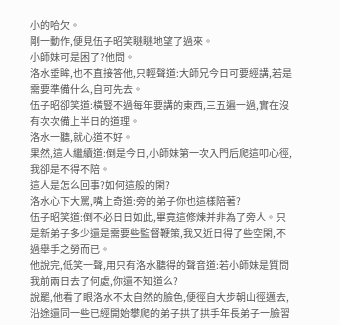小的哈欠。
剛一動作,便見伍子昭笑瞇瞇地望了過來。
小師妹可是困了?他問。
洛水垂眸,也不直接答他,只輕聲道:大師兄今日可要經講,若是需要準備什么,自可先去。
伍子昭卻笑道:橫豎不過每年要講的東西,三五遍一過,實在沒有次次備上半日的道理。
洛水一聽,就心道不好。
果然,這人繼續道:倒是今日,小師妹第一次入門后爬這叩心徑,我卻是不得不陪。
這人是怎么回事?如何這般的閑?
洛水心下大罵,嘴上奇道:旁的弟子你也這樣陪著?
伍子昭笑道:倒不必日日如此,畢竟這修煉并非為了旁人。只是新弟子多少還是需要些監督鞭策,我又近日得了些空閑,不過舉手之勞而已。
他說完,低笑一聲,用只有洛水聽得的聲音道:若小師妹是質問我前兩日去了何處,你還不知道么?
說罷,他看了眼洛水不太自然的臉色,便徑自大步朝山徑邁去,沿途還同一些已經開始攀爬的弟子拱了拱手年長弟子一臉習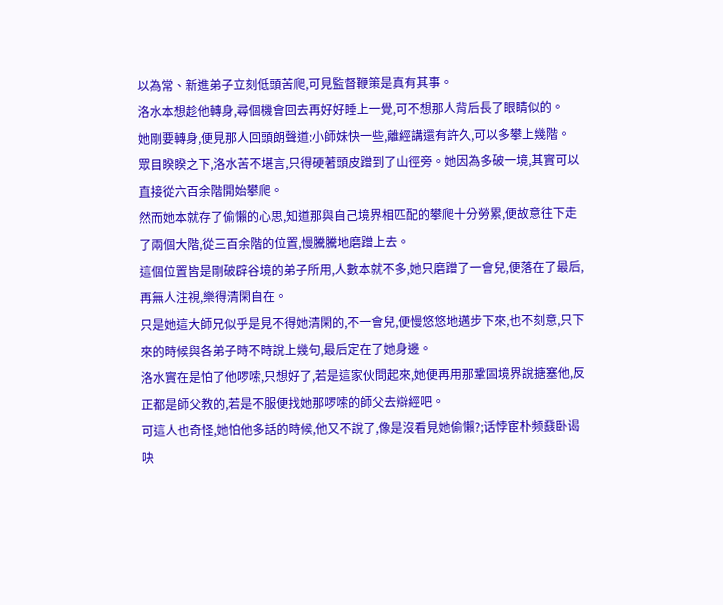以為常、新進弟子立刻低頭苦爬,可見監督鞭策是真有其事。
洛水本想趁他轉身,尋個機會回去再好好睡上一覺,可不想那人背后長了眼睛似的。
她剛要轉身,便見那人回頭朗聲道:小師妹快一些,離經講還有許久,可以多攀上幾階。
眾目睽睽之下,洛水苦不堪言,只得硬著頭皮蹭到了山徑旁。她因為多破一境,其實可以直接從六百余階開始攀爬。
然而她本就存了偷懶的心思,知道那與自己境界相匹配的攀爬十分勞累,便故意往下走了兩個大階,從三百余階的位置,慢騰騰地磨蹭上去。
這個位置皆是剛破辟谷境的弟子所用,人數本就不多,她只磨蹭了一會兒,便落在了最后,再無人注視,樂得清閑自在。
只是她這大師兄似乎是見不得她清閑的,不一會兒,便慢悠悠地邁步下來,也不刻意,只下來的時候與各弟子時不時說上幾句,最后定在了她身邊。
洛水實在是怕了他啰嗦,只想好了,若是這家伙問起來,她便再用那鞏固境界說搪塞他,反正都是師父教的,若是不服便找她那啰嗦的師父去辯經吧。
可這人也奇怪,她怕他多話的時候,他又不說了,像是沒看見她偷懶?;话悖宦朴频鼗卧谒吷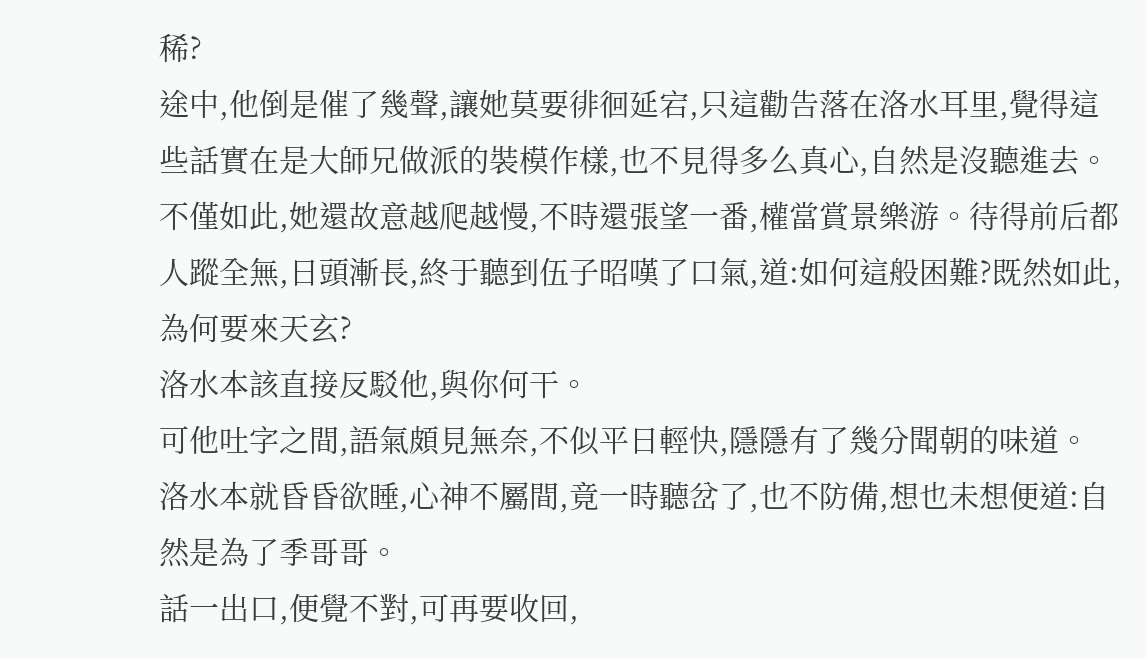稀?
途中,他倒是催了幾聲,讓她莫要徘徊延宕,只這勸告落在洛水耳里,覺得這些話實在是大師兄做派的裝模作樣,也不見得多么真心,自然是沒聽進去。
不僅如此,她還故意越爬越慢,不時還張望一番,權當賞景樂游。待得前后都人蹤全無,日頭漸長,終于聽到伍子昭嘆了口氣,道:如何這般困難?既然如此,為何要來天玄?
洛水本該直接反駁他,與你何干。
可他吐字之間,語氣頗見無奈,不似平日輕快,隱隱有了幾分聞朝的味道。
洛水本就昏昏欲睡,心神不屬間,竟一時聽岔了,也不防備,想也未想便道:自然是為了季哥哥。
話一出口,便覺不對,可再要收回,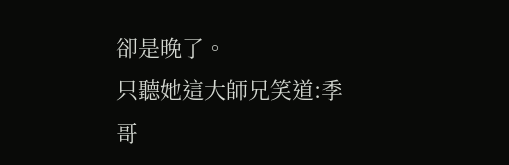卻是晚了。
只聽她這大師兄笑道:季哥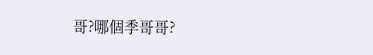哥?哪個季哥哥?